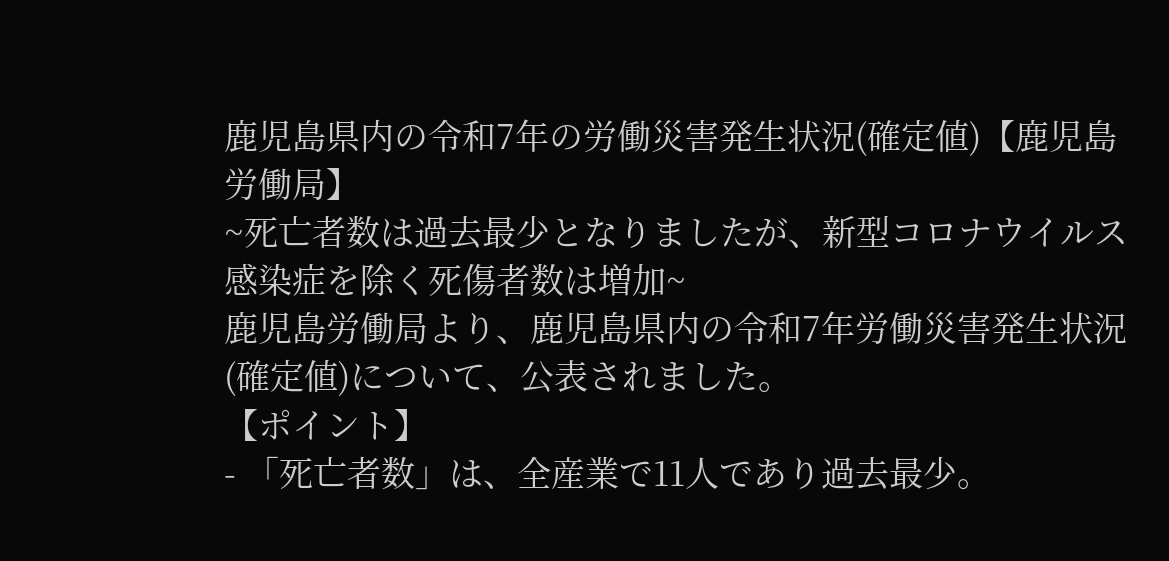鹿児島県内の令和7年の労働災害発生状況(確定値)【鹿児島労働局】
~死亡者数は過去最少となりましたが、新型コロナウイルス感染症を除く死傷者数は増加~
鹿児島労働局より、鹿児島県内の令和7年労働災害発生状況(確定値)について、公表されました。
【ポイント】
- 「死亡者数」は、全産業で11人であり過去最少。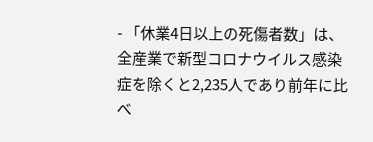- 「休業4日以上の死傷者数」は、全産業で新型コロナウイルス感染症を除くと2,235人であり前年に比べ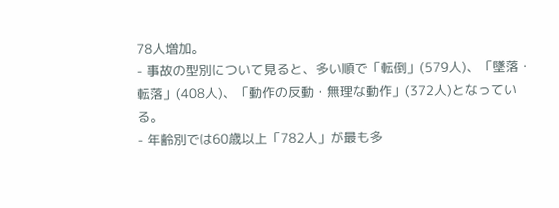78人増加。
- 事故の型別について見ると、多い順で「転倒」(579人)、「墜落・転落」(408人)、「動作の反動・無理な動作」(372人)となっている。
- 年齢別では60歳以上「782人」が最も多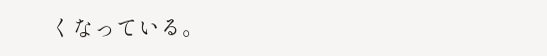くなっている。